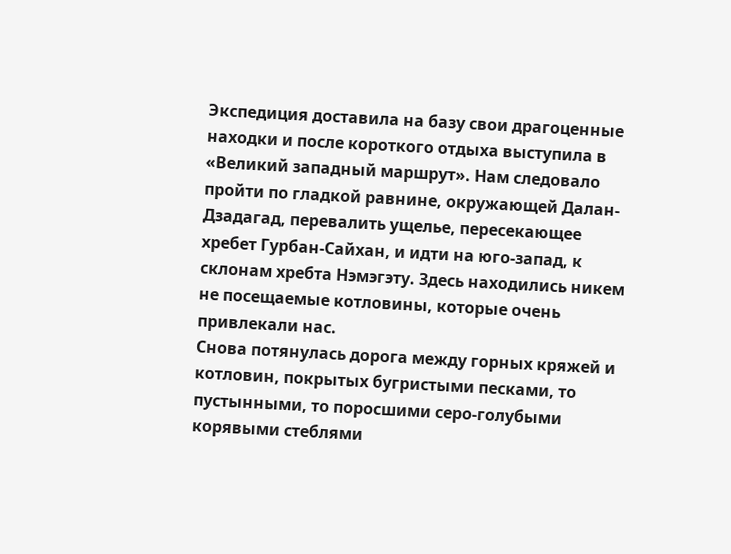Экспедиция доставила на базу свои драгоценные находки и после короткого отдыха выступила в «Великий западный маршрут». Нам следовало пройти по гладкой равнине, окружающей Далан-Дзадагад, перевалить ущелье, пересекающее хребет Гурбан-Сайхан, и идти на юго-запад, к склонам хребта Нэмэгэту. Здесь находились никем не посещаемые котловины, которые очень привлекали нас.
Снова потянулась дорога между горных кряжей и котловин, покрытых бугристыми песками, то пустынными, то поросшими серо-голубыми корявыми стеблями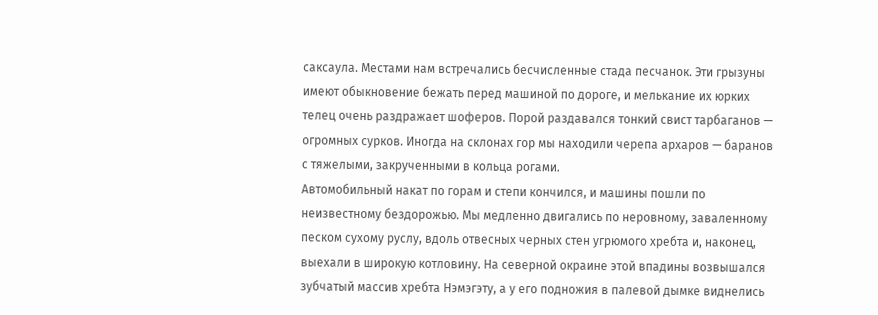саксаула. Местами нам встречались бесчисленные стада песчанок. Эти грызуны имеют обыкновение бежать перед машиной по дороге, и мелькание их юрких телец очень раздражает шоферов. Порой раздавался тонкий свист тарбаганов — огромных сурков. Иногда на склонах гор мы находили черепа архаров — баранов с тяжелыми, закрученными в кольца рогами.
Автомобильный накат по горам и степи кончился, и машины пошли по неизвестному бездорожью. Мы медленно двигались по неровному, заваленному песком сухому руслу, вдоль отвесных черных стен угрюмого хребта и, наконец, выехали в широкую котловину. На северной окраине этой впадины возвышался зубчатый массив хребта Нэмэгэту, а у его подножия в палевой дымке виднелись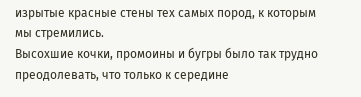изрытые красные стены тех самых пород, к которым мы стремились.
Высохшие кочки, промоины и бугры было так трудно преодолевать, что только к середине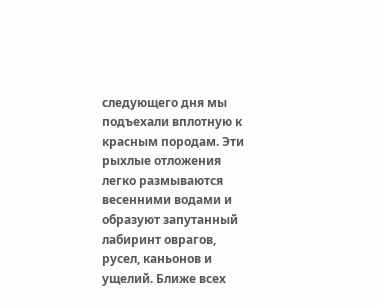следующего дня мы подъехали вплотную к красным породам. Эти рыхлые отложения легко размываются весенними водами и образуют запутанный лабиринт оврагов, русел, каньонов и ущелий. Ближе всех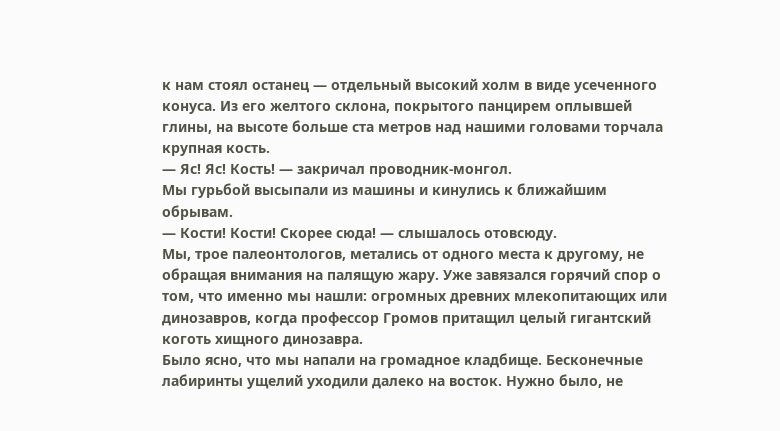к нам стоял останец — отдельный высокий холм в виде усеченного конуса. Из его желтого склона, покрытого панцирем оплывшей глины, на высоте больше ста метров над нашими головами торчала крупная кость.
— Яс! Яс! Кость! — закричал проводник-монгол.
Мы гурьбой высыпали из машины и кинулись к ближайшим обрывам.
— Кости! Кости! Скорее сюда! — слышалось отовсюду.
Мы, трое палеонтологов, метались от одного места к другому, не обращая внимания на палящую жару. Уже завязался горячий спор о том, что именно мы нашли: огромных древних млекопитающих или динозавров, когда профессор Громов притащил целый гигантский коготь хищного динозавра.
Было ясно, что мы напали на громадное кладбище. Бесконечные лабиринты ущелий уходили далеко на восток. Нужно было, не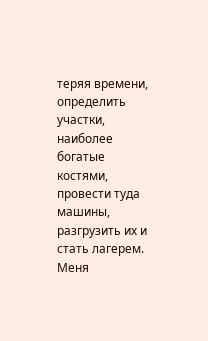теряя времени, определить участки, наиболее богатые костями, провести туда машины, разгрузить их и стать лагерем.
Меня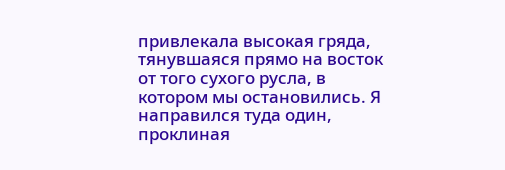привлекала высокая гряда, тянувшаяся прямо на восток от того сухого русла, в котором мы остановились. Я направился туда один, проклиная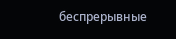беспрерывные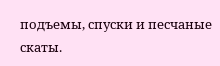подъемы, спуски и песчаные скаты.